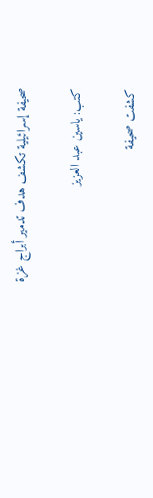صحيفة إسرائيلية تكشف هدف تدمير أبراج غزة

كتب: ياسين عبد العزيز

كشفت صحيفة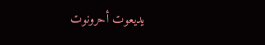يديعوت أحرونوت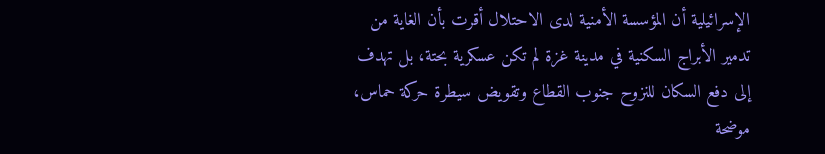الإسرائيلية أن المؤسسة الأمنية لدى الاحتلال أقرت بأن الغاية من تدمير الأبراج السكنية في مدينة غزة لم تكن عسكرية بحتة، بل تهدف إلى دفع السكان للنزوح جنوب القطاع وتقويض سيطرة حركة حماس، موضحة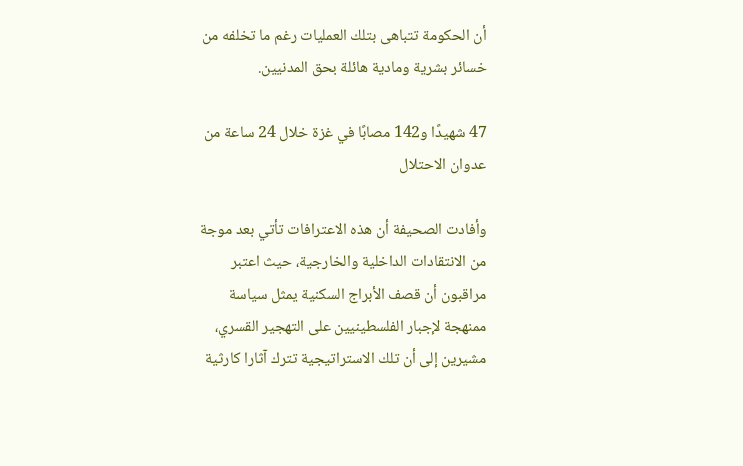أن الحكومة تتباهى بتلك العمليات رغم ما تخلفه من خسائر بشرية ومادية هائلة بحق المدنيين.

47 شهيدًا و142 مصابًا في غزة خلال 24 ساعة من عدوان الاحتلال

وأفادت الصحيفة أن هذه الاعترافات تأتي بعد موجة من الانتقادات الداخلية والخارجية، حيث اعتبر مراقبون أن قصف الأبراج السكنية يمثل سياسة ممنهجة لإجبار الفلسطينيين على التهجير القسري، مشيرين إلى أن تلك الاستراتيجية تترك آثارا كارثية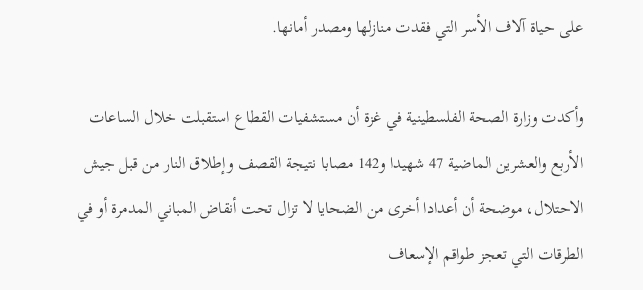على حياة آلاف الأسر التي فقدت منازلها ومصدر أمانها.

وأكدت وزارة الصحة الفلسطينية في غزة أن مستشفيات القطاع استقبلت خلال الساعات الأربع والعشرين الماضية 47 شهيدا و142 مصابا نتيجة القصف وإطلاق النار من قبل جيش الاحتلال، موضحة أن أعدادا أخرى من الضحايا لا تزال تحت أنقاض المباني المدمرة أو في الطرقات التي تعجز طواقم الإسعاف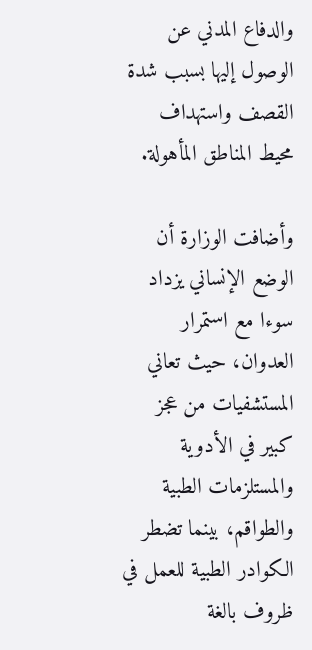والدفاع المدني عن الوصول إليها بسبب شدة القصف واستهداف محيط المناطق المأهولة.

وأضافت الوزارة أن الوضع الإنساني يزداد سوءا مع استمرار العدوان، حيث تعاني المستشفيات من عجز كبير في الأدوية والمستلزمات الطبية والطواقم، بينما تضطر الكوادر الطبية للعمل في ظروف بالغة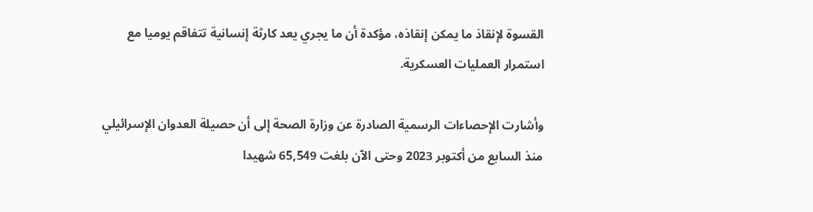القسوة لإنقاذ ما يمكن إنقاذه، مؤكدة أن ما يجري يعد كارثة إنسانية تتفاقم يوميا مع استمرار العمليات العسكرية.

وأشارت الإحصاءات الرسمية الصادرة عن وزارة الصحة إلى أن حصيلة العدوان الإسرائيلي منذ السابع من أكتوبر 2023 وحتى الآن بلغت 65,549 شهيدا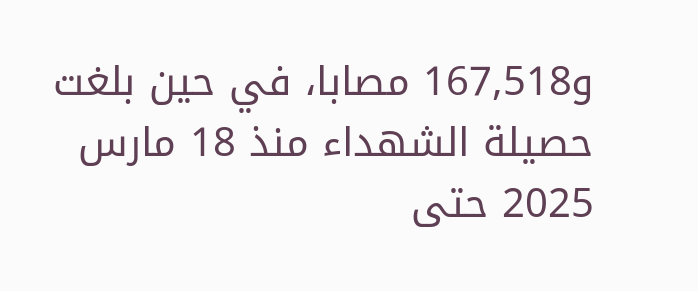و167,518 مصابا، في حين بلغت حصيلة الشهداء منذ 18 مارس 2025 حتى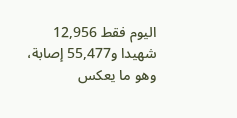اليوم فقط 12,956 شهيدا و55,477 إصابة، وهو ما يعكس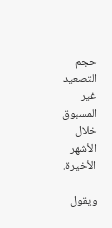حجم التصعيد غير المسبوق خلال الأشهر الأخيرة.

ويقول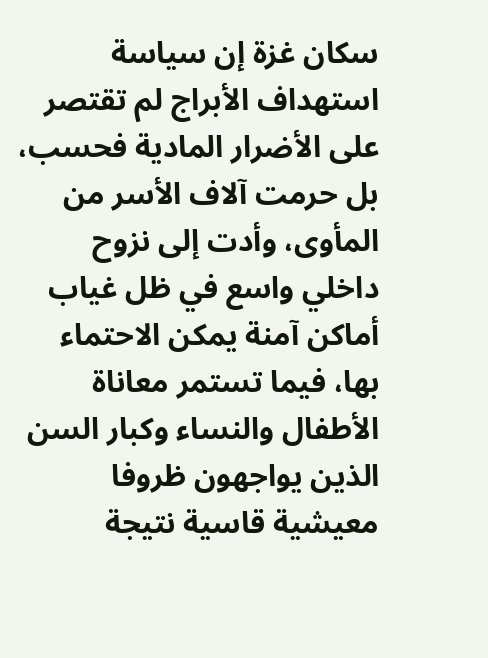سكان غزة إن سياسة استهداف الأبراج لم تقتصر على الأضرار المادية فحسب، بل حرمت آلاف الأسر من المأوى، وأدت إلى نزوح داخلي واسع في ظل غياب أماكن آمنة يمكن الاحتماء بها، فيما تستمر معاناة الأطفال والنساء وكبار السن الذين يواجهون ظروفا معيشية قاسية نتيجة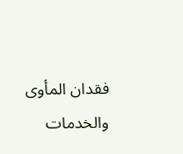فقدان المأوى والخدمات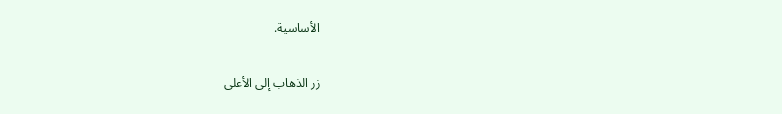الأساسية.

زر الذهاب إلى الأعلى